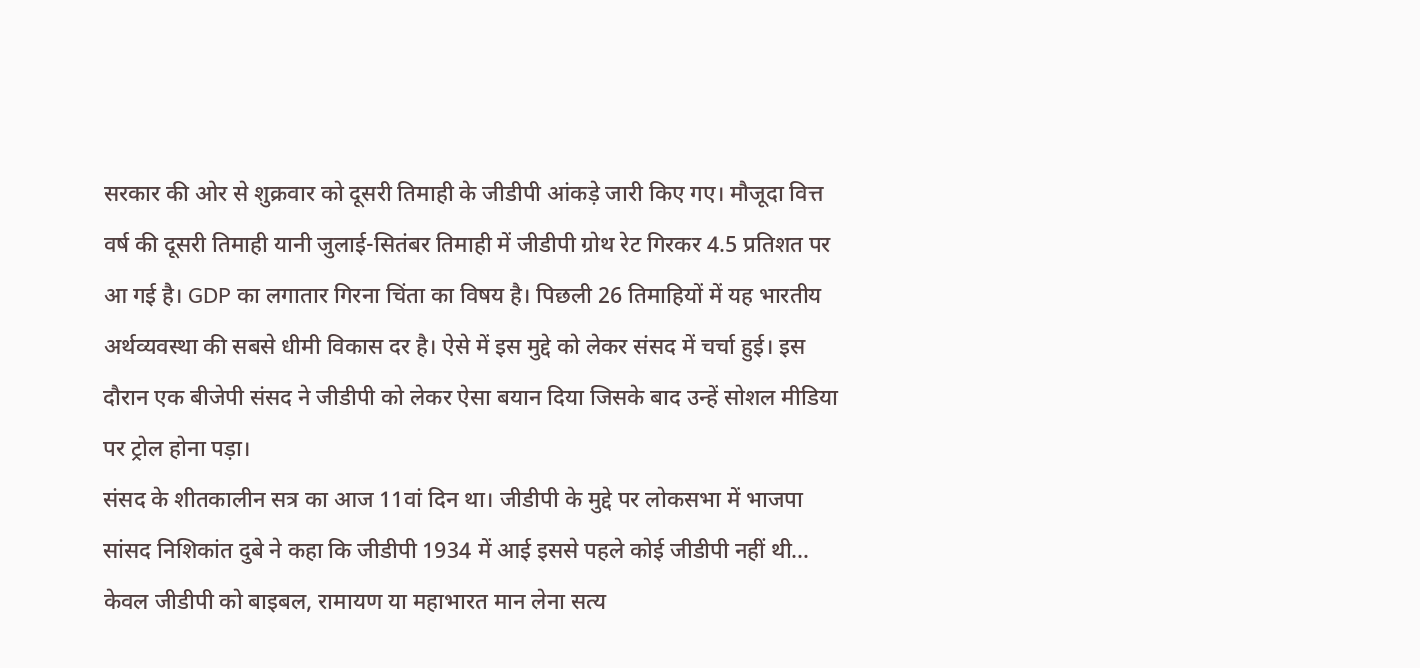सरकार की ओर से शुक्रवार को दूसरी तिमाही के जीडीपी आंकड़े जारी किए गए। मौजूदा वित्त वर्ष की दूसरी तिमाही यानी जुलाई-सितंबर तिमाही में जीडीपी ग्रोथ रेट गिरकर 4.5 प्रतिशत पर आ गई है। GDP का लगातार गिरना चिंता का विषय है। पिछली 26 तिमाहियों में यह भारतीय अर्थव्यवस्था की सबसे धीमी विकास दर है। ऐसे में इस मुद्दे को लेकर संसद में चर्चा हुई। इस दौरान एक बीजेपी संसद ने जीडीपी को लेकर ऐसा बयान दिया जिसके बाद उन्हें सोशल मीडिया पर ट्रोल होना पड़ा।
संसद के शीतकालीन सत्र का आज 11वां दिन था। जीडीपी के मुद्दे पर लोकसभा में भाजपा सांसद निशिकांत दुबे ने कहा कि जीडीपी 1934 में आई इससे पहले कोई जीडीपी नहीं थी… केवल जीडीपी को बाइबल, रामायण या महाभारत मान लेना सत्य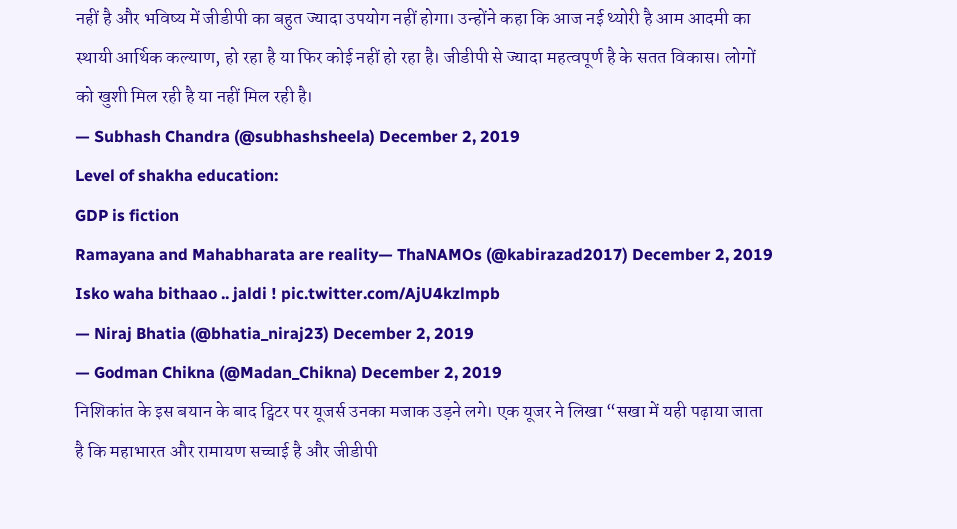नहीं है और भविष्य में जीडीपी का बहुत ज्यादा उपयोग नहीं होगा। उन्होंने कहा कि आज नई थ्योरी है आम आदमी का स्थायी आर्थिक कल्याण, हो रहा है या फिर कोई नहीं हो रहा है। जीडीपी से ज्यादा महत्वपूर्ण है के सतत विकास। लोगों को खुशी मिल रही है या नहीं मिल रही है।
— Subhash Chandra (@subhashsheela) December 2, 2019
Level of shakha education:
GDP is fiction
Ramayana and Mahabharata are reality— ThaNAMOs (@kabirazad2017) December 2, 2019
Isko waha bithaao .. jaldi ! pic.twitter.com/AjU4kzlmpb
— Niraj Bhatia (@bhatia_niraj23) December 2, 2019
— Godman Chikna (@Madan_Chikna) December 2, 2019
निशिकांत के इस बयान के बाद ट्विटर पर यूजर्स उनका मजाक उड़ने लगे। एक यूजर ने लिखा “सखा में यही पढ़ाया जाता है कि महाभारत और रामायण सच्चाई है और जीडीपी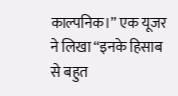काल्पनिक।” एक यूजर ने लिखा “इनके हिसाब से बहुत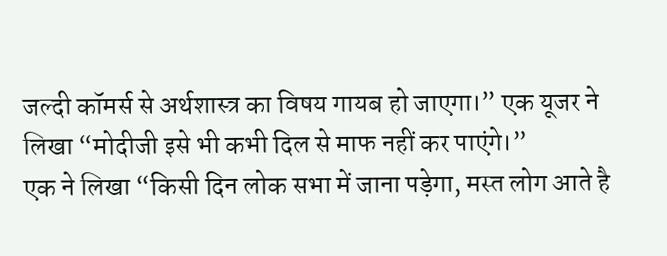जल्दी कॉमर्स से अर्थशास्त्र का विषय गायब हो जाएगा।” एक यूजर ने लिखा “मोदीजी इसे भी कभी दिल से माफ नहीं कर पाएंगे।”
एक ने लिखा “किसी दिन लोक सभा में जाना पड़ेगा, मस्त लोग आते है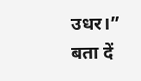उधर।” बता दें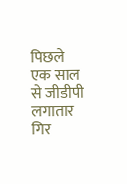पिछले एक साल से जीडीपी लगातार गिर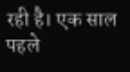रही है। एक साल पहले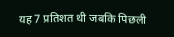यह 7 प्रतिशत थी जबकि पिछली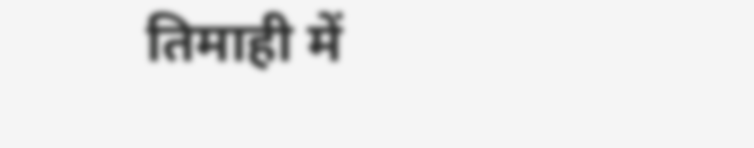तिमाही में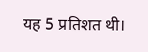यह 5 प्रतिशत थी।